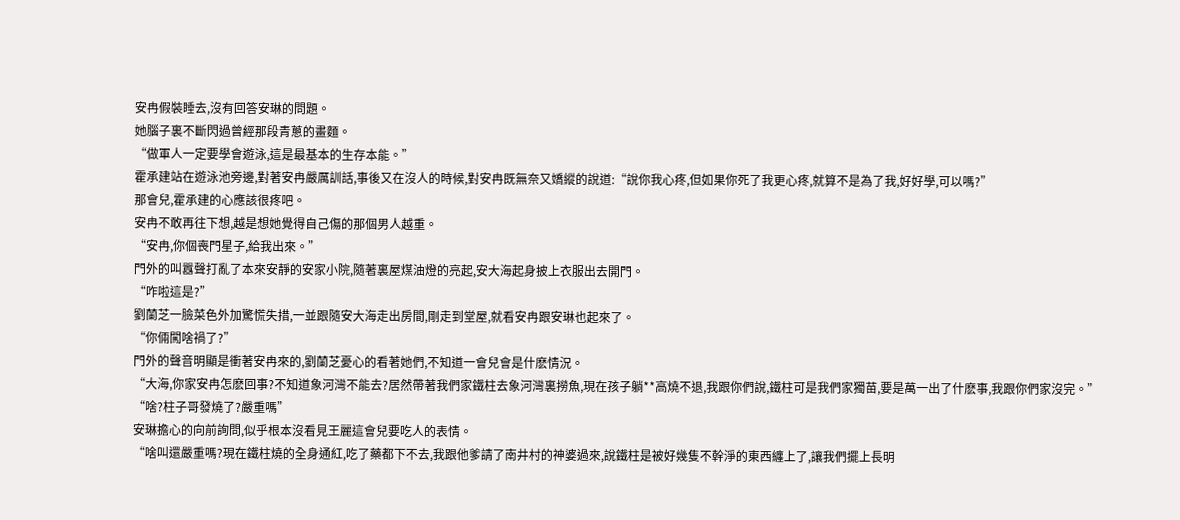安冉假裝睡去,沒有回答安琳的問題。
她腦子裏不斷閃過曾經那段青蔥的畫麵。
“做軍人一定要學會遊泳,這是最基本的生存本能。”
霍承建站在遊泳池旁邊,對著安冉嚴厲訓話,事後又在沒人的時候,對安冉既無奈又嬌縱的說道:“說你我心疼,但如果你死了我更心疼,就算不是為了我,好好學,可以嗎?”
那會兒,霍承建的心應該很疼吧。
安冉不敢再往下想,越是想她覺得自己傷的那個男人越重。
“安冉,你個喪門星子,給我出來。”
門外的叫囂聲打亂了本來安靜的安家小院,隨著裏屋煤油燈的亮起,安大海起身披上衣服出去開門。
“咋啦這是?”
劉蘭芝一臉菜色外加驚慌失措,一並跟隨安大海走出房間,剛走到堂屋,就看安冉跟安琳也起來了。
“你倆闖啥禍了?”
門外的聲音明顯是衝著安冉來的,劉蘭芝憂心的看著她們,不知道一會兒會是什麽情況。
“大海,你家安冉怎麽回事?不知道象河灣不能去?居然帶著我們家鐵柱去象河灣裏撈魚,現在孩子躺**高燒不退,我跟你們說,鐵柱可是我們家獨苗,要是萬一出了什麽事,我跟你們家沒完。”
“啥?柱子哥發燒了?嚴重嗎”
安琳擔心的向前詢問,似乎根本沒看見王麗這會兒要吃人的表情。
“啥叫還嚴重嗎?現在鐵柱燒的全身通紅,吃了藥都下不去,我跟他爹請了南井村的神婆過來,說鐵柱是被好幾隻不幹淨的東西纏上了,讓我們擺上長明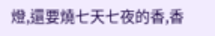燈,還要燒七天七夜的香,香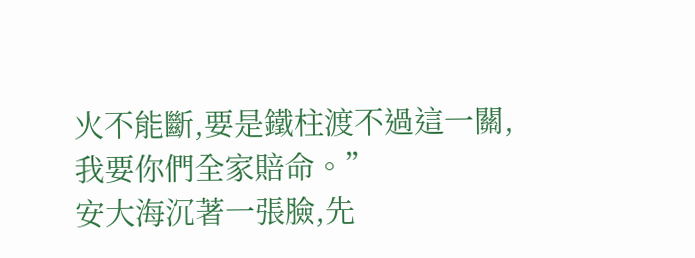火不能斷,要是鐵柱渡不過這一關,我要你們全家賠命。”
安大海沉著一張臉,先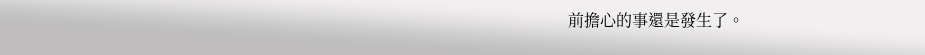前擔心的事還是發生了。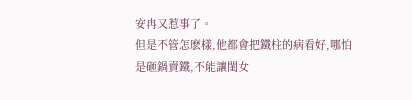安冉又惹事了。
但是不管怎麽樣,他都會把鐵柱的病看好,哪怕是砸鍋賣鐵,不能讓閨女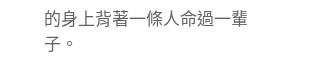的身上背著一條人命過一輩子。